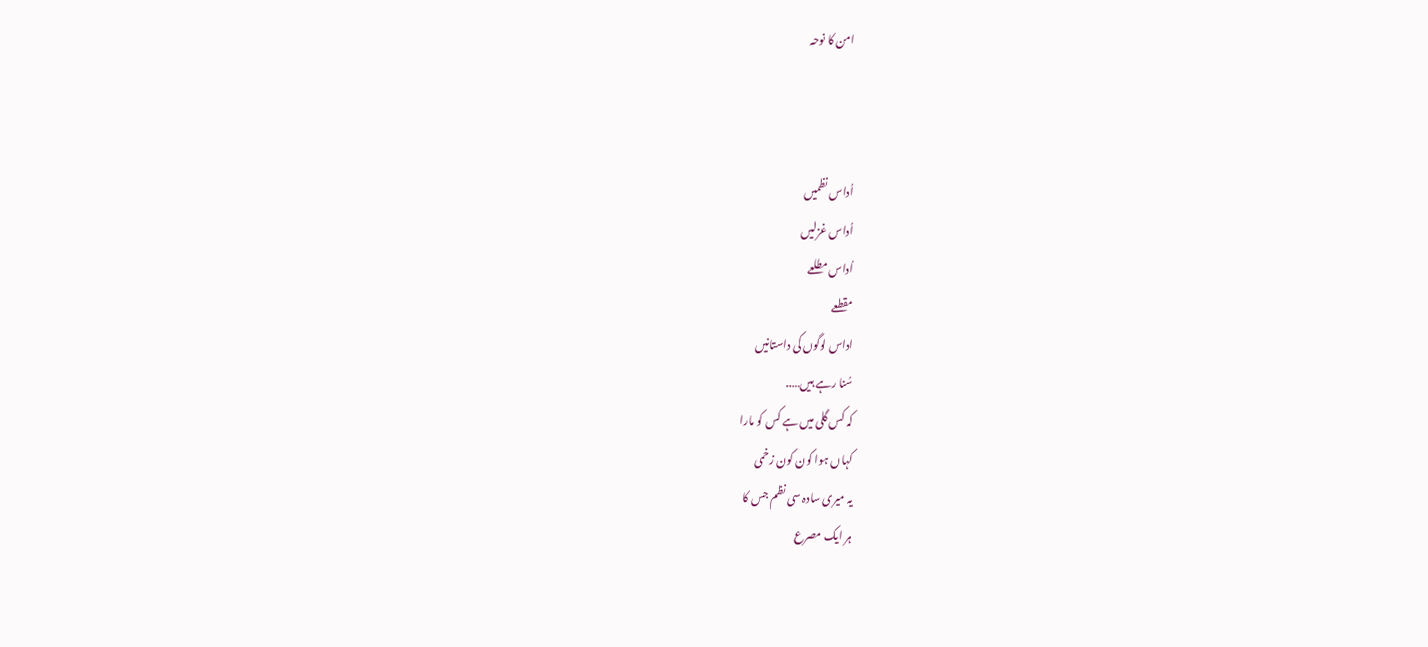امن کا نوحہ



اُداس نظمیں
اُداس غزلیں
اُداس مطلعے
مقطعے
اداس لوگوں کی داستانیں
سُنا رہے ہیں…..
کہ کس گلی میں ہے کس کو مارا
کہاں ہوا کون کون زخمی
یہ میری سادہ سی نظم جس کا
ہر ایک مصرع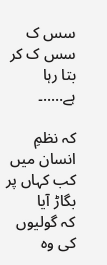سس ک سس ک کر بتا رہا ہے…..۔

کہ نظمِ انسان میں کب کہاں پر بگاڑ آیا
کہ گولیوں کی وہ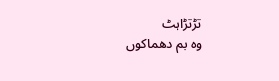تڑتڑاہٹ
وہ بم دھماکوں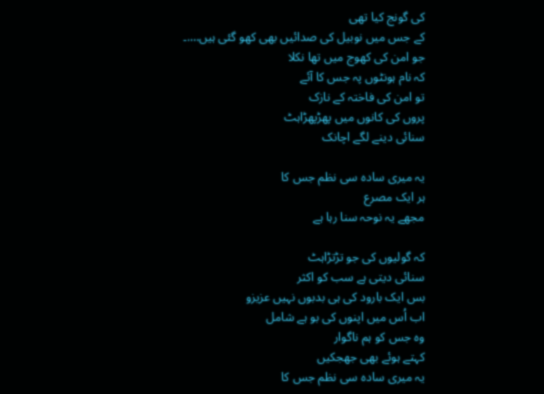کی گونج کیا تھی
کے جس میں نوبیل کی صدائیں بھی کھو گئی ہیں….۔
جو امن کی کھوج میں تھا نکلا
کہ نام ہونٹوں پہ جس کا آئے
تو امن کی فاختہ کے نازک
پروں کی کانوں میں پھڑپھڑاہٹ
سنائی دینے لگے اچانک

یہ میری سادہ سی نظم جس کا
ہر ایک مصرع
مجھے یہ نوحہ سنا رہا ہے

کہ گولیوں کی جو تڑتڑاہٹ
سنائی دیتی ہے سب کو اکثر
بس ایک بارود کی ہی بدبوں نہیں عزیزو
اب اُس میں اپنوں کی بو ہے شامل
وہ جس کو ہم ناگوار
کہتے ہوئے بھی جھجکیں
یہ میری سادہ سی نظم جس کا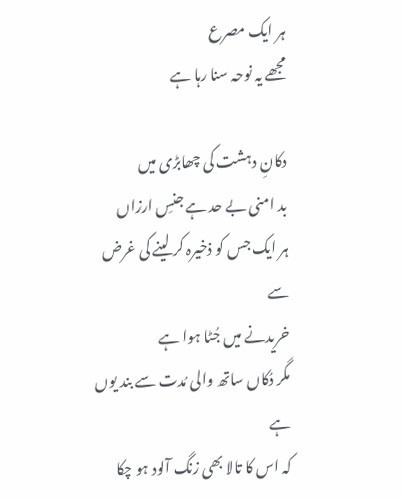ہر ایک مصرع
مجھے یہ نوحہ سنا رہا ہے

دکانِ دہشت کی چھابڑی میں
بد امنی بے حد ہے جنسِ ارزاں
ہر ایک جس کو ذخیرہ کر لینے کی غرض سے
خریدنے میں جُٹا ہوا ہے
مگر دُکاں ساتھ والی مُدت سے بند یوں ہے
کہ اس کا تالا بھی زنگ آلود ہو چکا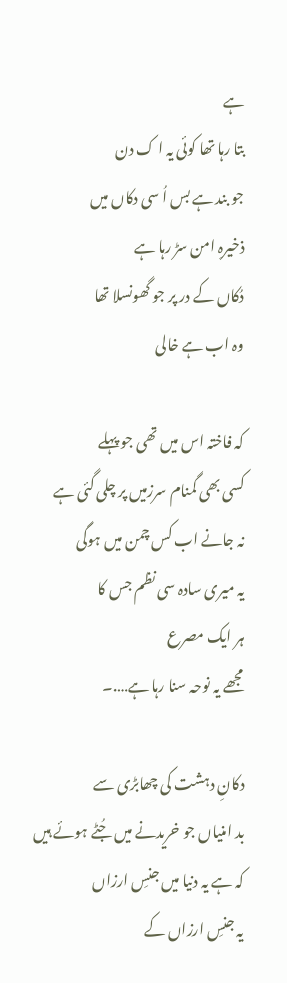ہے
بتا رہا تھا کوئی یہ ا ک دن
جو بند ہے بس اُ سی دکاں میں
ذخیرہِ امن سڑ رہا ہے
دُکاں کے در پر جو گھونسلا تھا
وہ اب ہے خالی

کہ فاختہ اس میں تھی جو پہلے
کسی بھی گمنام سرزمیں پر چلی گئی ہے
نہ جانے اب کس چمن میں ہوگی
یہ میری سادہ سی نظم جس کا
ہر ایک مصرع
مجھے یہ نوحہ سنا رہا ہے….۔

دکانِ دہشت کی چھابڑی سے
بد امنیاں جو خریدنے میں جُٹے ہوئے ہیں
کہ ہے یہ دنیا میں جنسِ ارزاں
یہ جنسِ ارزاں کے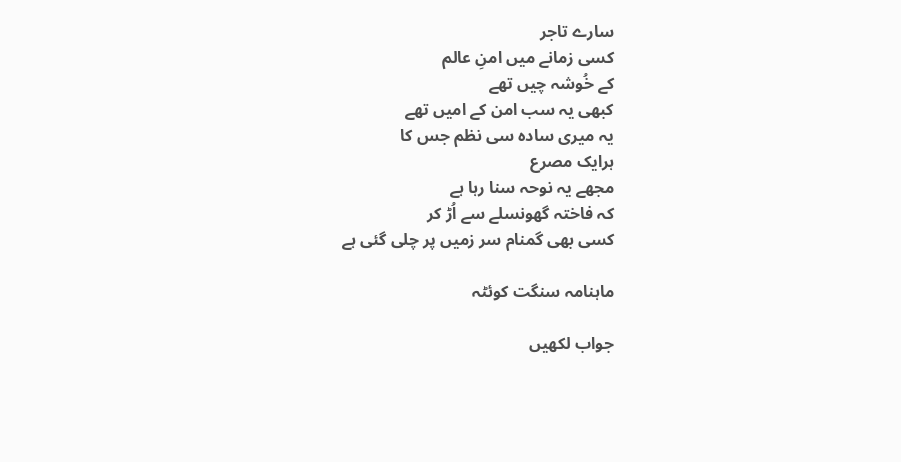سارے تاجر
کسی زمانے میں امنِ عالم
کے خُوشہ چیں تھے
کبھی یہ سب امن کے امیں تھے
یہ میری سادہ سی نظم جس کا
ہرایک مصرع
مجھے یہ نوحہ سنا رہا ہے
کہ فاختہ گھونسلے سے اُڑ کر
کسی بھی گمنام سر زمیں پر چلی گئی ہے

ماہنامہ سنگت کوئٹہ

جواب لکھیں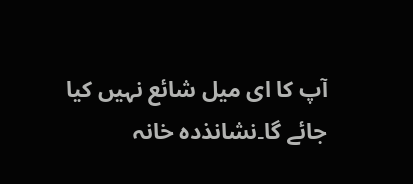آپ کا ای میل شائع نہیں کیا جائے گا۔نشانذدہ خانہ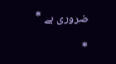ضروری ہے *

*